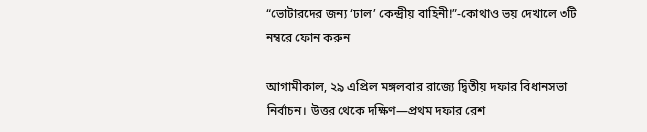“ভোটারদের জন্য ‘ঢাল’ কেন্দ্রীয় বাহিনী!”-কোথাও ভয় দেখালে ৩টি নম্বরে ফোন করুন

আগামীকাল, ২৯ এপ্রিল মঙ্গলবার রাজ্যে দ্বিতীয় দফার বিধানসভা নির্বাচন। উত্তর থেকে দক্ষিণ—প্রথম দফার রেশ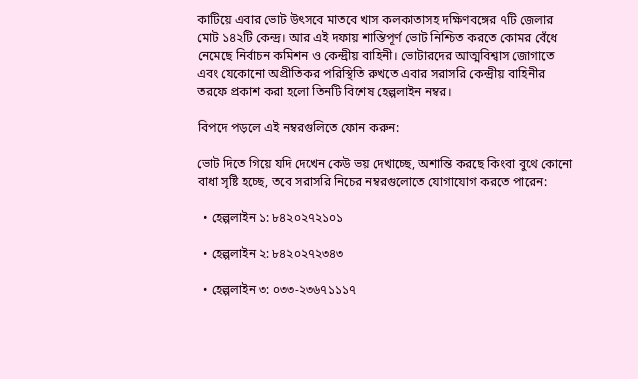কাটিয়ে এবার ভোট উৎসবে মাতবে খাস কলকাতাসহ দক্ষিণবঙ্গের ৭টি জেলার মোট ১৪২টি কেন্দ্র। আর এই দফায় শান্তিপূর্ণ ভোট নিশ্চিত করতে কোমর বেঁধে নেমেছে নির্বাচন কমিশন ও কেন্দ্রীয় বাহিনী। ভোটারদের আত্মবিশ্বাস জোগাতে এবং যেকোনো অপ্রীতিকর পরিস্থিতি রুখতে এবার সরাসরি কেন্দ্রীয় বাহিনীর তরফে প্রকাশ করা হলো তিনটি বিশেষ হেল্পলাইন নম্বর।

বিপদে পড়লে এই নম্বরগুলিতে ফোন করুন:

ভোট দিতে গিয়ে যদি দেখেন কেউ ভয় দেখাচ্ছে, অশান্তি করছে কিংবা বুথে কোনো বাধা সৃষ্টি হচ্ছে, তবে সরাসরি নিচের নম্বরগুলোতে যোগাযোগ করতে পারেন:

  • হেল্পলাইন ১: ৮৪২০২৭২১০১

  • হেল্পলাইন ২: ৮৪২০২৭২৩৪৩

  • হেল্পলাইন ৩: ০৩৩-২৩৬৭১১১৭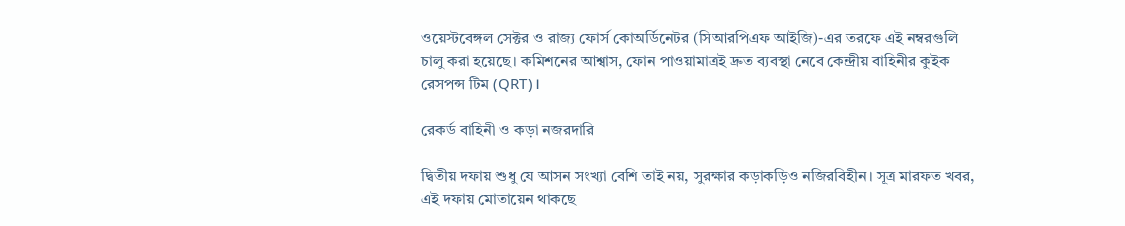ওয়েস্টবেঙ্গল সেক্টর ও রাজ্য ফোর্স কোঅর্ডিনেটর (সিআরপিএফ আইজি)-এর তরফে এই নম্বরগুলি চালু করা হয়েছে। কমিশনের আশ্বাস, ফোন পাওয়ামাত্রই দ্রুত ব্যবস্থা নেবে কেন্দ্রীয় বাহিনীর কুইক রেসপন্স টিম (QRT)।

রেকর্ড বাহিনী ও কড়া নজরদারি

দ্বিতীয় দফায় শুধু যে আসন সংখ্যা বেশি তাই নয়, সুরক্ষার কড়াকড়িও নজিরবিহীন। সূত্র মারফত খবর, এই দফায় মোতায়েন থাকছে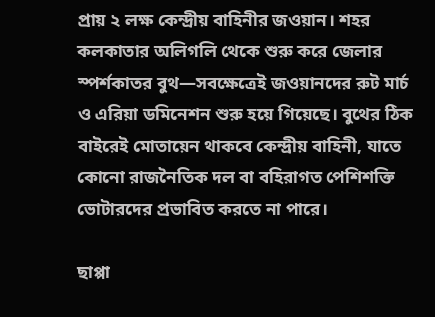প্রায় ২ লক্ষ কেন্দ্রীয় বাহিনীর জওয়ান। শহর কলকাতার অলিগলি থেকে শুরু করে জেলার স্পর্শকাতর বুথ—সবক্ষেত্রেই জওয়ানদের রুট মার্চ ও এরিয়া ডমিনেশন শুরু হয়ে গিয়েছে। বুথের ঠিক বাইরেই মোতায়েন থাকবে কেন্দ্রীয় বাহিনী, যাতে কোনো রাজনৈতিক দল বা বহিরাগত পেশিশক্তি ভোটারদের প্রভাবিত করতে না পারে।

ছাপ্পা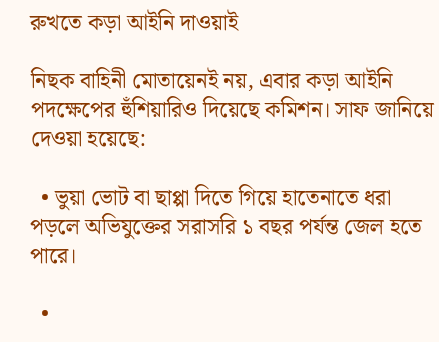রুখতে কড়া আইনি দাওয়াই

নিছক বাহিনী মোতায়েনই নয়, এবার কড়া আইনি পদক্ষেপের হুঁশিয়ারিও দিয়েছে কমিশন। সাফ জানিয়ে দেওয়া হয়েছে:

  • ভুয়া ভোট বা ছাপ্পা দিতে গিয়ে হাতেনাতে ধরা পড়লে অভিযুক্তের সরাসরি ১ বছর পর্যন্ত জেল হতে পারে।

  •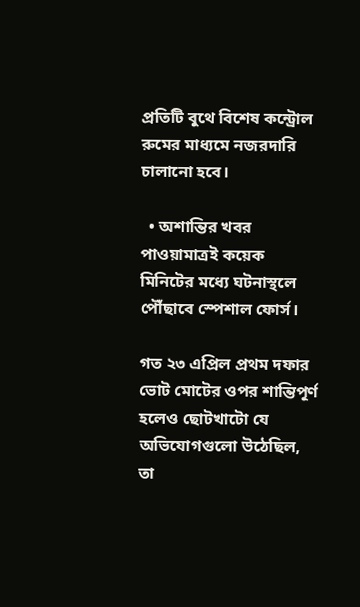প্রতিটি বুথে বিশেষ কন্ট্রোল রুমের মাধ্যমে নজরদারি চালানো হবে।

  • অশান্তির খবর পাওয়ামাত্রই কয়েক মিনিটের মধ্যে ঘটনাস্থলে পৌঁছাবে স্পেশাল ফোর্স।

গত ২৩ এপ্রিল প্রথম দফার ভোট মোটের ওপর শান্তিপূর্ণ হলেও ছোটখাটো যে অভিযোগগুলো উঠেছিল, তা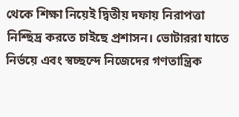থেকে শিক্ষা নিয়েই দ্বিতীয় দফায় নিরাপত্তা নিশ্ছিদ্র করতে চাইছে প্রশাসন। ভোটাররা যাতে নির্ভয়ে এবং স্বচ্ছন্দে নিজেদের গণতান্ত্রিক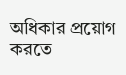অধিকার প্রয়োগ করতে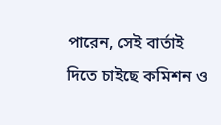পারেন, সেই বার্তাই দিতে চাইছে কমিশন ও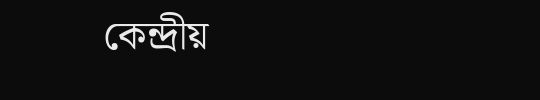কেন্দ্রীয়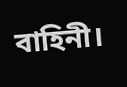বাহিনী।